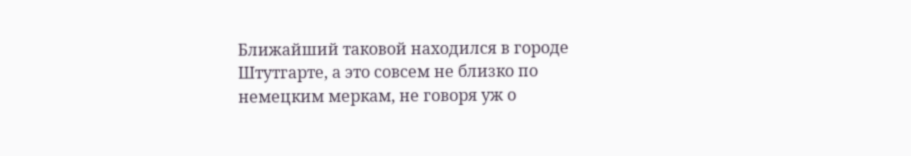Ближайший таковой находился в городе Штутгарте, а это совсем не близко по немецким меркам, не говоря уж о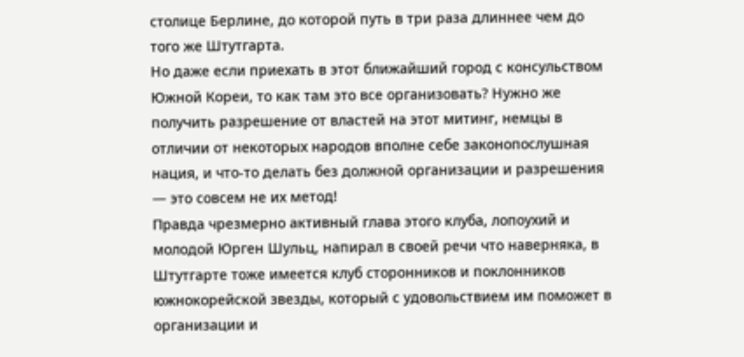столице Берлине, до которой путь в три раза длиннее чем до того же Штутгарта.
Но даже если приехать в этот ближайший город с консульством Южной Кореи, то как там это все организовать? Нужно же получить разрешение от властей на этот митинг, немцы в отличии от некоторых народов вполне себе законопослушная нация, и что-то делать без должной организации и разрешения — это совсем не их метод!
Правда чрезмерно активный глава этого клуба, лопоухий и молодой Юрген Шульц, напирал в своей речи что наверняка, в Штутгарте тоже имеется клуб сторонников и поклонников южнокорейской звезды, который с удовольствием им поможет в организации и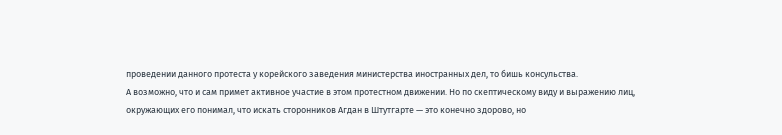проведении данного протеста у корейского заведения министерства иностранных дел, то бишь консульства.
А возможно, что и сам примет активное участие в этом протестном движении. Но по скептическому виду и выражению лиц, окружающих его понимал, что искать сторонников Агдан в Штутгарте — это конечно здорово, но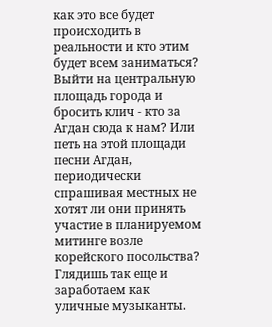как это все будет происходить в реальности и кто этим будет всем заниматься?
Выйти на центральную площадь города и бросить клич - кто за Агдан сюда к нам? Или петь на этой площади песни Агдан, периодически спрашивая местных не хотят ли они принять участие в планируемом митинге возле корейского посольства? Глядишь так еще и заработаем как уличные музыканты.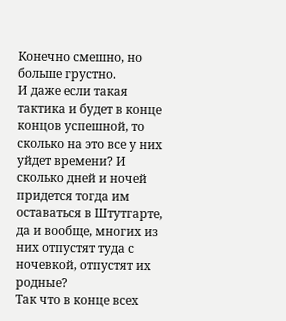Конечно смешно, но больше грустно.
И даже если такая тактика и будет в конце концов успешной, то сколько на это все у них уйдет времени? И сколько дней и ночей придется тогда им оставаться в Штутгарте, да и вообще, многих из них отпустят туда с ночевкой, отпустят их родные?
Так что в конце всех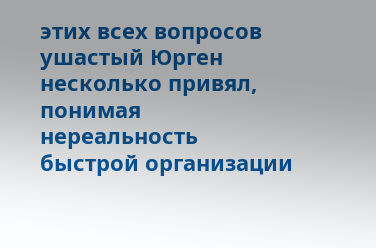этих всех вопросов ушастый Юрген несколько привял, понимая нереальность быстрой организации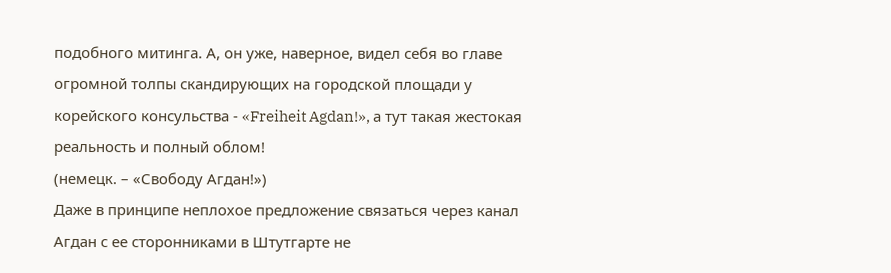подобного митинга. А, он уже, наверное, видел себя во главе огромной толпы скандирующих на городской площади у корейского консульства - «Freiheit Agdan!», а тут такая жестокая реальность и полный облом!
(немецк. – «Свободу Агдан!»)
Даже в принципе неплохое предложение связаться через канал Агдан с ее сторонниками в Штутгарте не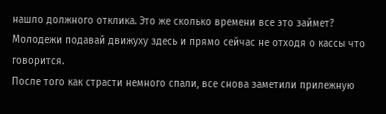нашло должного отклика. Это же сколько времени все это займет? Молодежи подавай движуху здесь и прямо сейчас не отходя о кассы что говорится.
После того как страсти немного спали, все снова заметили прилежную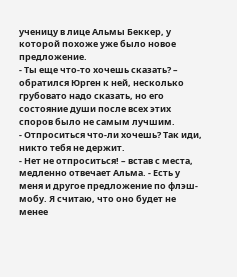ученицу в лице Альмы Беккер, у которой похоже уже было новое предложение.
- Ты еще что-то хочешь сказать? – обратился Юрген к ней, несколько грубовато надо сказать, но его состояние души после всех этих споров было не самым лучшим.
- Отпроситься что-ли хочешь? Так иди, никто тебя не держит.
- Нет не отпроситься! – встав с места, медленно отвечает Альма. - Есть у меня и другое предложение по флэш-мобу. Я считаю, что оно будет не менее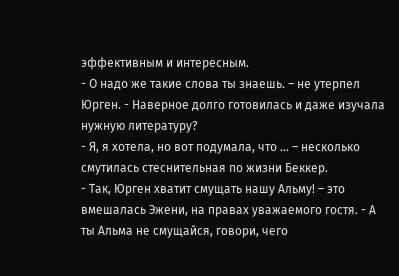эффективным и интересным.
- О надо же такие слова ты знаешь. – не утерпел Юрген. - Наверное долго готовилась и даже изучала нужную литературу?
- Я, я хотела, но вот подумала, что ... – несколько смутилась стеснительная по жизни Беккер.
- Так, Юрген хватит смущать нашу Альму! – это вмешалась Эжени, на правах уважаемого гостя. - А ты Альма не смущайся, говори, чего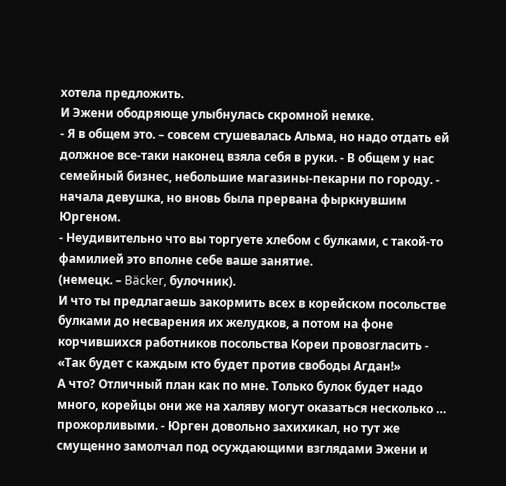хотела предложить.
И Эжени ободряюще улыбнулась скромной немке.
- Я в общем это. – совсем стушевалась Альма, но надо отдать ей должное все-таки наконец взяла себя в руки. - В общем у нас семейный бизнес, небольшие магазины-пекарни по городу. - начала девушка, но вновь была прервана фыркнувшим Юргеном.
- Неудивительно что вы торгуете хлебом с булками, с такой-то фамилией это вполне себе ваше занятие.
(немецк. – Bäcker, булочник).
И что ты предлагаешь закормить всех в корейском посольстве булками до несварения их желудков, а потом на фоне корчившихся работников посольства Кореи провозгласить - «Так будет с каждым кто будет против свободы Агдан!»
А что? Отличный план как по мне. Только булок будет надо много, корейцы они же на халяву могут оказаться несколько … прожорливыми. - Юрген довольно захихикал, но тут же смущенно замолчал под осуждающими взглядами Эжени и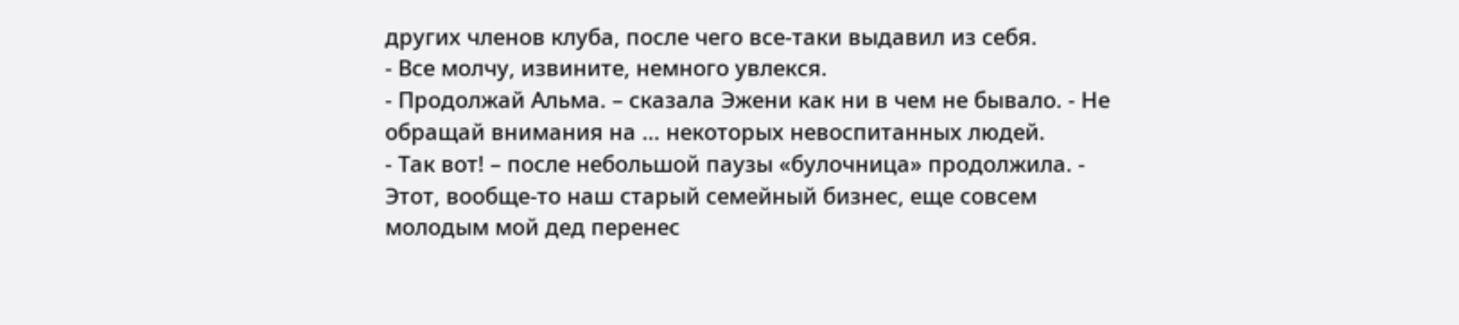других членов клуба, после чего все-таки выдавил из себя.
- Все молчу, извините, немного увлекся.
- Продолжай Альма. – сказала Эжени как ни в чем не бывало. - Не обращай внимания на … некоторых невоспитанных людей.
- Так вот! – после небольшой паузы «булочница» продолжила. - Этот, вообще-то наш старый семейный бизнес, еще совсем молодым мой дед перенес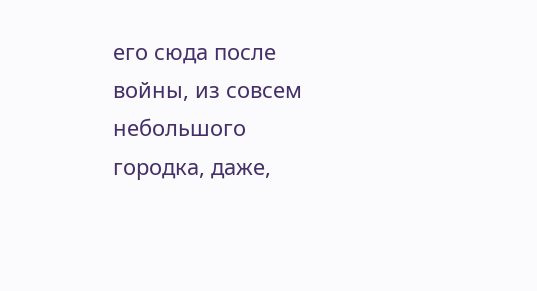его сюда после войны, из совсем небольшого городка, даже,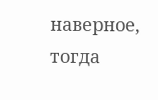наверное, тогда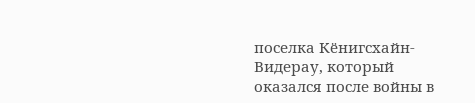поселка Кёнигсхайн-Видерау, который оказался после войны в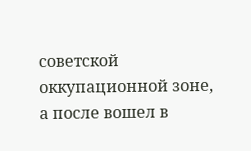советской оккупационной зоне, а после вошел в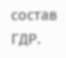состав ГДР.